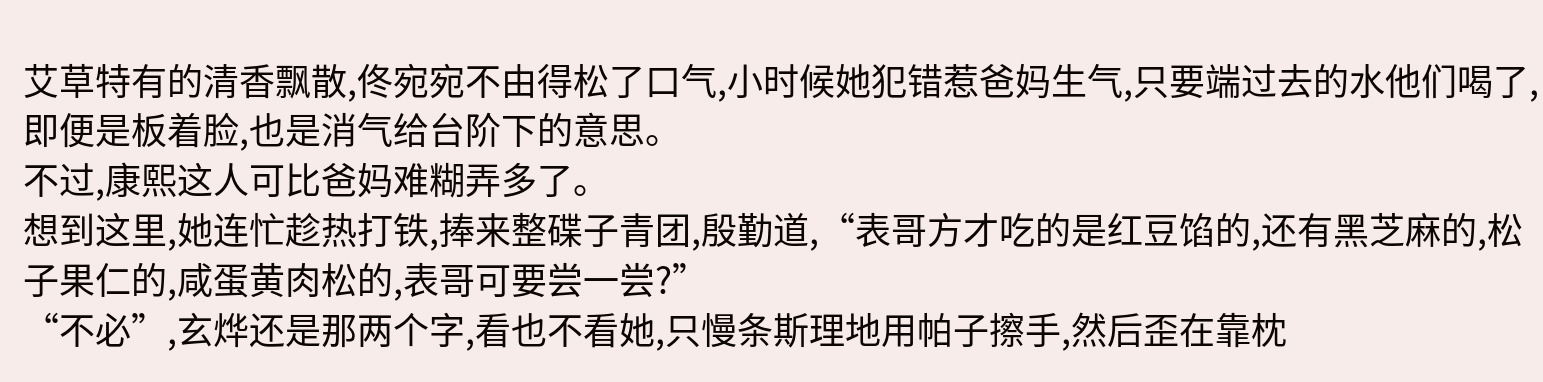艾草特有的清香飘散,佟宛宛不由得松了口气,小时候她犯错惹爸妈生气,只要端过去的水他们喝了,即便是板着脸,也是消气给台阶下的意思。
不过,康熙这人可比爸妈难糊弄多了。
想到这里,她连忙趁热打铁,捧来整碟子青团,殷勤道,“表哥方才吃的是红豆馅的,还有黑芝麻的,松子果仁的,咸蛋黄肉松的,表哥可要尝一尝?”
“不必”,玄烨还是那两个字,看也不看她,只慢条斯理地用帕子擦手,然后歪在靠枕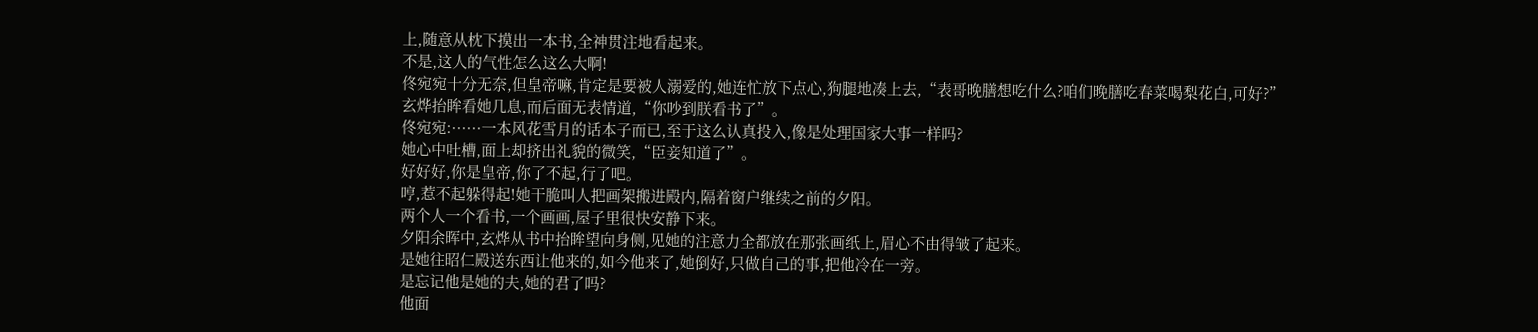上,随意从枕下摸出一本书,全神贯注地看起来。
不是,这人的气性怎么这么大啊!
佟宛宛十分无奈,但皇帝嘛,肯定是要被人溺爱的,她连忙放下点心,狗腿地凑上去,“表哥晚膳想吃什么?咱们晚膳吃春菜喝梨花白,可好?”
玄烨抬眸看她几息,而后面无表情道,“你吵到朕看书了”。
佟宛宛:······一本风花雪月的话本子而已,至于这么认真投入,像是处理国家大事一样吗?
她心中吐槽,面上却挤出礼貌的微笑,“臣妾知道了”。
好好好,你是皇帝,你了不起,行了吧。
哼,惹不起躲得起!她干脆叫人把画架搬进殿内,隔着窗户继续之前的夕阳。
两个人一个看书,一个画画,屋子里很快安静下来。
夕阳余晖中,玄烨从书中抬眸望向身侧,见她的注意力全都放在那张画纸上,眉心不由得皱了起来。
是她往昭仁殿送东西让他来的,如今他来了,她倒好,只做自己的事,把他冷在一旁。
是忘记他是她的夫,她的君了吗?
他面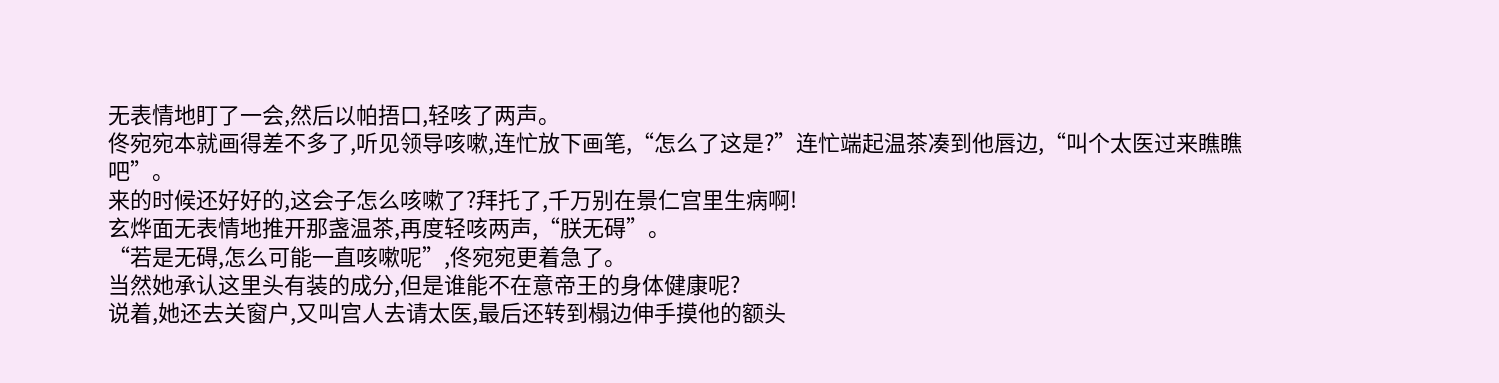无表情地盯了一会,然后以帕捂口,轻咳了两声。
佟宛宛本就画得差不多了,听见领导咳嗽,连忙放下画笔,“怎么了这是?”连忙端起温茶凑到他唇边,“叫个太医过来瞧瞧吧”。
来的时候还好好的,这会子怎么咳嗽了?拜托了,千万别在景仁宫里生病啊!
玄烨面无表情地推开那盏温茶,再度轻咳两声,“朕无碍”。
“若是无碍,怎么可能一直咳嗽呢”,佟宛宛更着急了。
当然她承认这里头有装的成分,但是谁能不在意帝王的身体健康呢?
说着,她还去关窗户,又叫宫人去请太医,最后还转到榻边伸手摸他的额头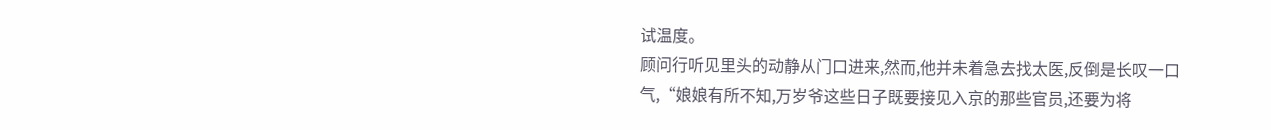试温度。
顾问行听见里头的动静从门口进来,然而,他并未着急去找太医,反倒是长叹一口气,“娘娘有所不知,万岁爷这些日子既要接见入京的那些官员,还要为将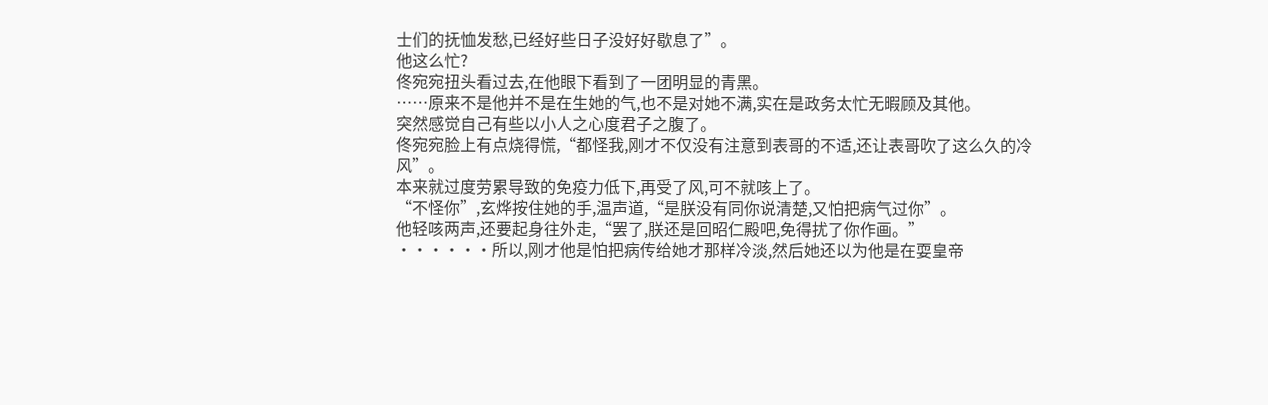士们的抚恤发愁,已经好些日子没好好歇息了”。
他这么忙?
佟宛宛扭头看过去,在他眼下看到了一团明显的青黑。
……原来不是他并不是在生她的气,也不是对她不满,实在是政务太忙无暇顾及其他。
突然感觉自己有些以小人之心度君子之腹了。
佟宛宛脸上有点烧得慌,“都怪我,刚才不仅没有注意到表哥的不适,还让表哥吹了这么久的冷风”。
本来就过度劳累导致的免疫力低下,再受了风,可不就咳上了。
“不怪你”,玄烨按住她的手,温声道,“是朕没有同你说清楚,又怕把病气过你”。
他轻咳两声,还要起身往外走,“罢了,朕还是回昭仁殿吧,免得扰了你作画。”
······所以,刚才他是怕把病传给她才那样冷淡,然后她还以为他是在耍皇帝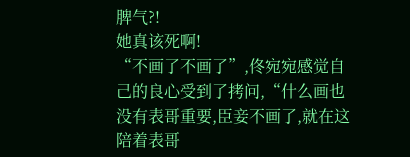脾气?!
她真该死啊!
“不画了不画了”,佟宛宛感觉自己的良心受到了拷问,“什么画也没有表哥重要,臣妾不画了,就在这陪着表哥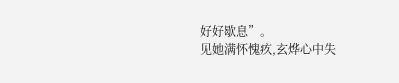好好歇息”。
见她满怀愧疚,玄烨心中失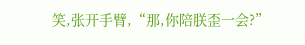笑,张开手臂,“那,你陪朕歪一会?”